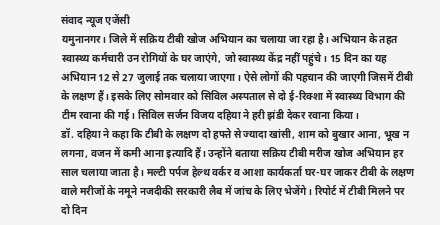संवाद न्यूज एजेंसी
यमुनानगर। जिले में सक्रिय टीबी खोज अभियान का चलाया जा रहा है। अभियान के तहत स्वास्थ्य कर्मचारी उन रोगियों के घर जाएंगे, जो स्वास्थ्य केंद्र नहीं पहुंचे। 15 दिन का यह अभियान 12 से 27 जुलाई तक चलाया जाएगा। ऐसे लोगों की पहचान की जाएगी जिसमें टीबी के लक्षण हैं। इसके लिए सोमवार को सिविल अस्पताल से दो ई-रिक्शा में स्वास्थ्य विभाग की टीम रवाना की गई। सिविल सर्जन विजय दहिया ने हरी झंडी देकर रवाना किया।
डॉ. दहिया ने कहा कि टीबी के लक्षण दो हफ्ते से ज्यादा खांसी, शाम को बुखार आना, भूख न लगना, वजन में कमी आना इत्यादि हैं। उन्होंने बताया सक्रिय टीबी मरीज खोज अभियान हर साल चलाया जाता है। मल्टी पर्पज हेल्थ वर्कर व आशा कार्यकर्ता घर-घर जाकर टीबी के लक्षण वाले मरीजों के नमूने नजदीकी सरकारी लैब में जांच के लिए भेजेंगे। रिपोर्ट में टीबी मिलने पर दो दिन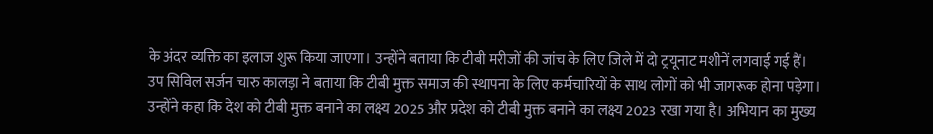के अंदर व्यक्ति का इलाज शुरू किया जाएगा। उन्होंने बताया कि टीबी मरीजों की जांच के लिए जिले में दो ट्रयूनाट मशीनें लगवाई गई हैं।
उप सिविल सर्जन चारु कालड़ा ने बताया कि टीबी मुक्त समाज की स्थापना के लिए कर्मचारियों के साथ लोगों को भी जागरूक होना पड़ेगा। उन्होंने कहा कि देश को टीबी मुक्त बनाने का लक्ष्य 2025 और प्रदेश को टीबी मुक्त बनाने का लक्ष्य 2023 रखा गया है। अभियान का मुख्य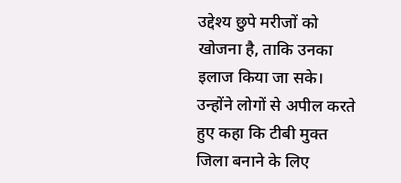उद्देश्य छुपे मरीजों को खोजना है, ताकि उनका इलाज किया जा सके। उन्होंने लोगों से अपील करते हुए कहा कि टीबी मुक्त जिला बनाने के लिए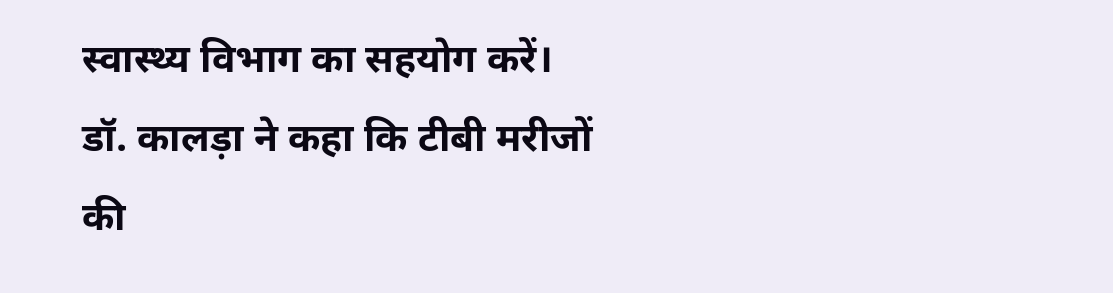स्वास्थ्य विभाग का सहयोग करें। डॉ. कालड़ा ने कहा कि टीबी मरीजों की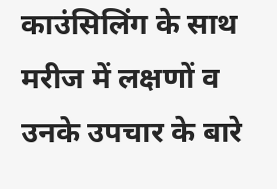काउंसिलिंग के साथ मरीज में लक्षणों व उनके उपचार के बारे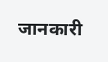जानकारी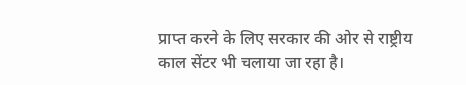प्राप्त करने के लिए सरकार की ओर से राष्ट्रीय काल सेंटर भी चलाया जा रहा है।